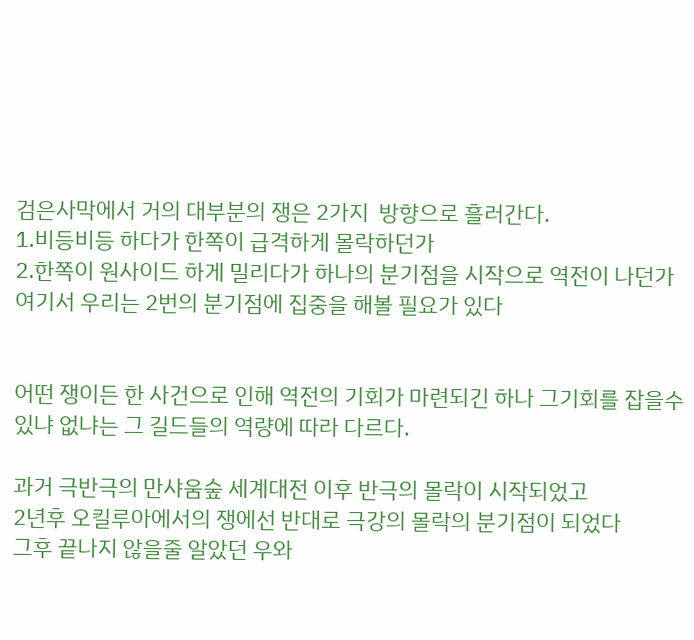검은사막에서 거의 대부분의 쟁은 2가지  방향으로 흘러간다.
1.비등비등 하다가 한쪽이 급격하게 몰락하던가
2.한쪽이 원사이드 하게 밀리다가 하나의 분기점을 시작으로 역전이 나던가
여기서 우리는 2번의 분기점에 집중을 해볼 필요가 있다


어떤 쟁이든 한 사건으로 인해 역전의 기회가 마련되긴 하나 그기회를 잡을수 있냐 없냐는 그 길드들의 역량에 따라 다르다.

과거 극반극의 만샤움숲 세계대전 이후 반극의 몰락이 시작되었고
2년후 오킬루아에서의 쟁에선 반대로 극강의 몰락의 분기점이 되었다
그후 끝나지 않을줄 알았던 우와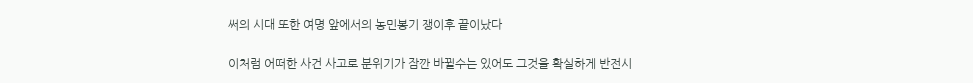써의 시대 또한 여명 앞에서의 농민봉기 쟁이후 끝이났다

이처럼 어떠한 사건 사고로 분위기가 잠깐 바뀔수는 있어도 그것을 확실하게 반전시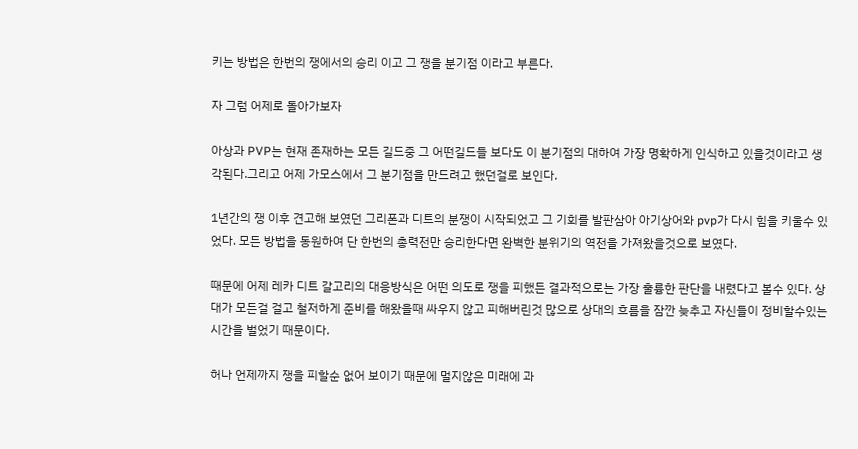키는 방법은 한번의 쟁에서의 승리 이고 그 쟁을 분기점 이라고 부른다.

자 그럼 어제로 돌아가보자

아상과 PVP는 현재 존재하는 모든 길드중 그 어떤길드들 보다도 이 분기점의 대하여 가장 명확하게 인식하고 있을것이라고 생각된다.그리고 어제 가모스에서 그 분기점을 만드려고 했던걸로 보인다.

1년간의 쟁 이후 견고해 보였던 그리폰과 디트의 분쟁이 시작되었고 그 기회를 발판삼아 아기상어와 pvp가 다시 힘을 키울수 있었다. 모든 방법을 동원하여 단 한번의 총력전만 승리한다면 완벽한 분위기의 역전을 가져왔을것으로 보였다.

때문에 어제 레카 디트 갈고리의 대응방식은 어떤 의도로 쟁을 피했든 결과적으로는 가장 훌륭한 판단을 내렸다고 볼수 있다. 상대가 모든걸 걸고 철저하게 준비를 해왔을때 싸우지 않고 피해버린것 많으로 상대의 흐름을 잠깐 늦추고 자신들이 정비할수있는 시간을 벌었기 때문이다.

허나 언제까지 쟁을 피할순 없어 보이기 때문에 멀지않은 미래에 과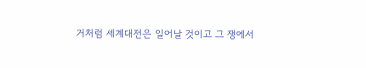거처럼 세계대전은 일어날 것이고 그 쟁에서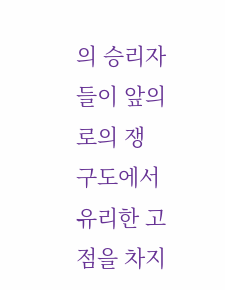의 승리자들이 앞의로의 쟁 구도에서 유리한 고점을 차지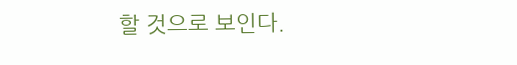할 것으로 보인다.